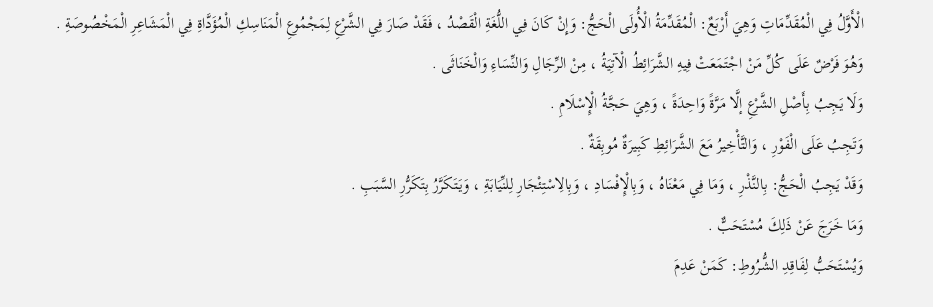الْأَوَّلُ فِي الْمُقَدِّمَاتِ وَهِيَ أَرْبَعٌ: الْمُقَدِّمَةُ الْأُولَى الْحَجُّ: وَإِنْ كَانَ فِي اللُّغَةِ الْقَصْدُ ، فَقَدْ صَارَ فِي الشَّرْعِ لِمَجْمُوعِ الْمَنَاسِكِ الْمُؤَدَّاةِ فِي الْمَشَاعِرِ الْمَخْصُوصَةِ .
وَهُوَ فَرْضٌ عَلَى كُلِّ مَنْ اجْتَمَعَتْ فِيهِ الشَّرَائِطُ الْآتِيَةُ ، مِنْ الرِّجَالِ وَالنِّسَاءِ وَالْخَنَاثَى .
وَلَا يَجِبُ بِأَصْلِ الشَّرْعِ إلَّا مَرَّةً وَاحِدَةً ، وَهِيَ حَجَّةُ الْإِسْلَامِ .
وَتَجِبُ عَلَى الْفَوْرِ ، وَالتَّأْخِيرُ مَعَ الشَّرَائِطِ كَبِيرَةٌ مُوبِقَةٌ .
وَقَدْ يَجِبُ الْحَجُّ: بِالنَّذْرِ ، وَمَا فِي مَعْنَاهُ ، وَبِالْإِفْسَادِ ، وَبِالِاسْتِئْجَارِ لِلنِّيَابَةِ ، وَيَتَكَرَّرُ بِتَكَرُّرِ السَّبَبِ .
وَمَا خَرَجَ عَنْ ذَلِكَ مُسْتَحَبٌّ .
وَيُسْتَحَبُّ لِفَاقِدِ الشُّرُوطِ: كَمَنْ عَدِمَ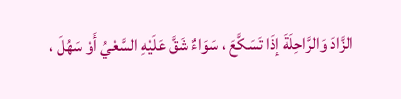الزَّادَ وَالرَّاحِلَةَ إذَا تَسَكَّعَ ، سَوَاءٌ شَقَّ عَلَيْهِ السَّعْيُ أَوْ سَهُلَ ،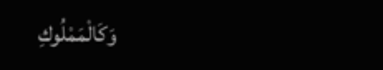وَكَالْمَمْلُوكِ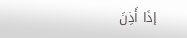إذَا أَذِنَ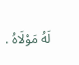لَهُ مَوْلَاهُ .